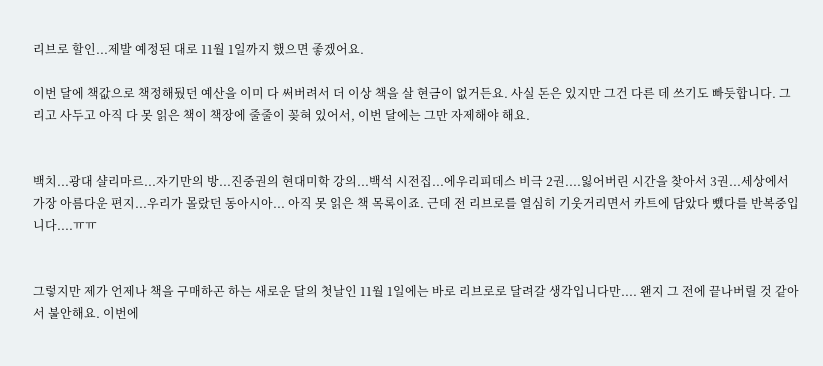리브로 할인...제발 예정된 대로 11월 1일까지 했으면 좋겠어요.

이번 달에 책값으로 책정해뒀던 예산을 이미 다 써버려서 더 이상 책을 살 현금이 없거든요. 사실 돈은 있지만 그건 다른 데 쓰기도 빠듯합니다. 그리고 사두고 아직 다 못 읽은 책이 책장에 줄줄이 꽂혀 있어서, 이번 달에는 그만 자제해야 해요.


백치...광대 샬리마르...자기만의 방...진중권의 현대미학 강의...백석 시전집...에우리피데스 비극 2권....잃어버린 시간을 찾아서 3권...세상에서 가장 아름다운 편지...우리가 몰랐던 동아시아... 아직 못 읽은 책 목록이죠. 근데 전 리브로를 열심히 기웃거리면서 카트에 담았다 뺐다를 반복중입니다....ㅠㅠ


그렇지만 제가 언제나 책을 구매하곤 하는 새로운 달의 첫날인 11월 1일에는 바로 리브로로 달려갈 생각입니다만.... 왠지 그 전에 끝나버릴 것 같아서 불안해요. 이번에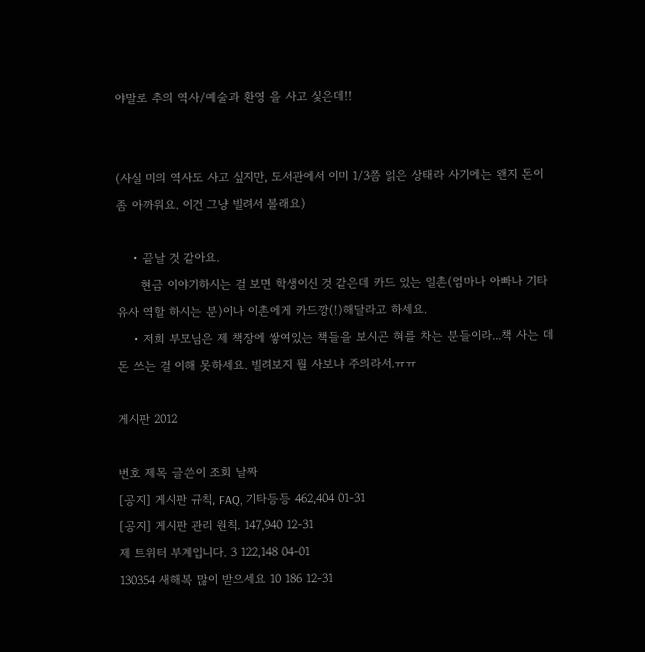야말로 추의 역사/예술과 환영 을 사고 싳은데!!


(사실 미의 역사도 사고 싶지만, 도서관에서 이미 1/3쯤 읽은 상태라 사기에는 왠지 돈이 좀 아까워요. 이건 그냥 빌려서 볼래요)

    • 끝날 것 같아요.
      현금 이야기하시는 걸 보면 학생이신 것 같은데 카드 있는 일촌(엄마나 아빠나 기타 유사 역할 하시는 분)이나 이촌에게 카드깡(!)해달라고 하세요.
    • 저희 부모님은 제 책장에 쌓여있는 책들을 보시곤 혀를 차는 분들이라...책 사는 데 돈 쓰는 걸 이해 못하세요. 빌려보지 뭘 사보냐 주의라서.ㅠㅠ

게시판 2012

번호 제목 글쓴이 조회 날짜
[공지] 게시판 규칙, FAQ, 기타등등 462,404 01-31
[공지] 게시판 관리 원칙. 147,940 12-31
제 트위터 부계입니다. 3 122,148 04-01
130354 새해복 많이 받으세요 10 186 12-31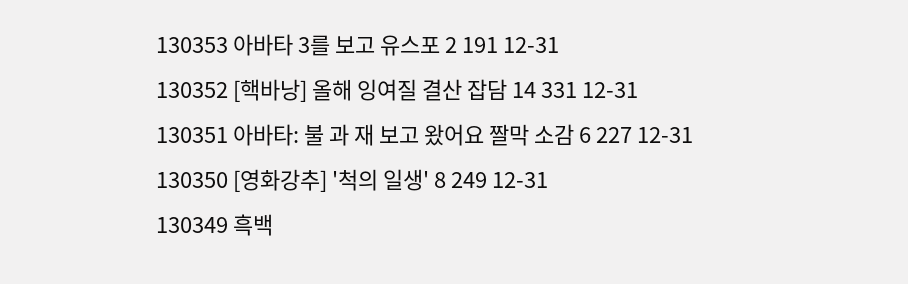130353 아바타 3를 보고 유스포 2 191 12-31
130352 [핵바낭] 올해 잉여질 결산 잡담 14 331 12-31
130351 아바타: 불 과 재 보고 왔어요 짤막 소감 6 227 12-31
130350 [영화강추] '척의 일생' 8 249 12-31
130349 흑백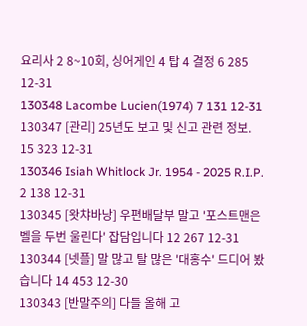요리사 2 8~10회, 싱어게인 4 탑 4 결정 6 285 12-31
130348 Lacombe Lucien(1974) 7 131 12-31
130347 [관리] 25년도 보고 및 신고 관련 정보. 15 323 12-31
130346 Isiah Whitlock Jr. 1954 - 2025 R.I.P. 2 138 12-31
130345 [왓챠바낭] 우편배달부 말고 '포스트맨은 벨을 두번 울린다' 잡담입니다 12 267 12-31
130344 [넷플] 말 많고 탈 많은 '대홍수' 드디어 봤습니다 14 453 12-30
130343 [반말주의] 다들 올해 고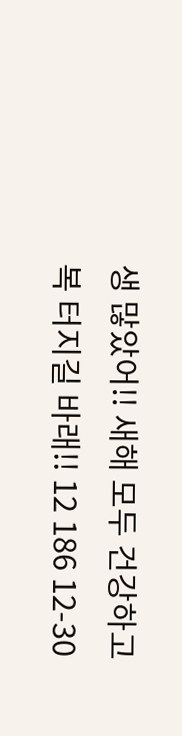생 많았어!! 새해 모두 건강하고 복 터지길 바래!! 12 186 12-30